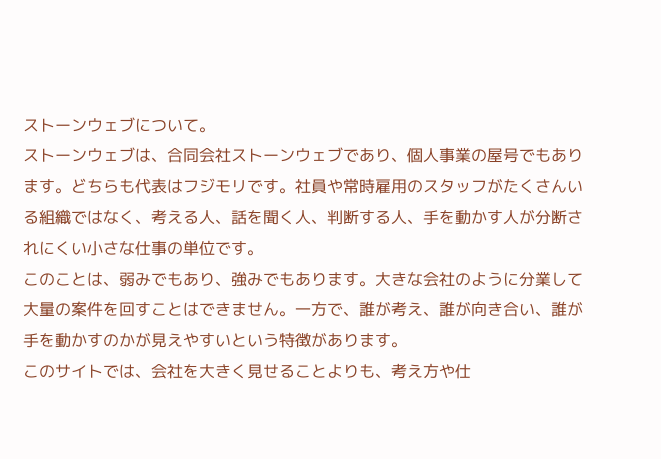ストーンウェブについて。
ストーンウェブは、合同会社ストーンウェブであり、個人事業の屋号でもあります。どちらも代表はフジモリです。社員や常時雇用のスタッフがたくさんいる組織ではなく、考える人、話を聞く人、判断する人、手を動かす人が分断されにくい小さな仕事の単位です。
このことは、弱みでもあり、強みでもあります。大きな会社のように分業して大量の案件を回すことはできません。一方で、誰が考え、誰が向き合い、誰が手を動かすのかが見えやすいという特徴があります。
このサイトでは、会社を大きく見せることよりも、考え方や仕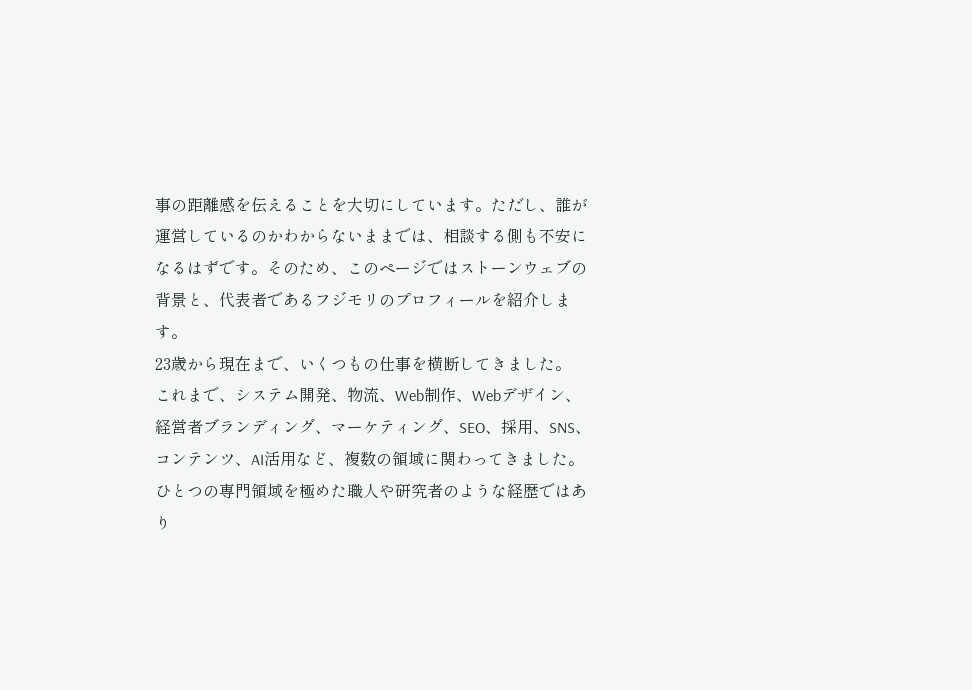事の距離感を伝えることを大切にしています。ただし、誰が運営しているのかわからないままでは、相談する側も不安になるはずです。そのため、このページではストーンウェブの背景と、代表者であるフジモリのプロフィールを紹介します。
23歳から現在まで、いくつもの仕事を横断してきました。
これまで、システム開発、物流、Web制作、Webデザイン、経営者ブランディング、マーケティング、SEO、採用、SNS、コンテンツ、AI活用など、複数の領域に関わってきました。
ひとつの専門領域を極めた職人や研究者のような経歴ではあり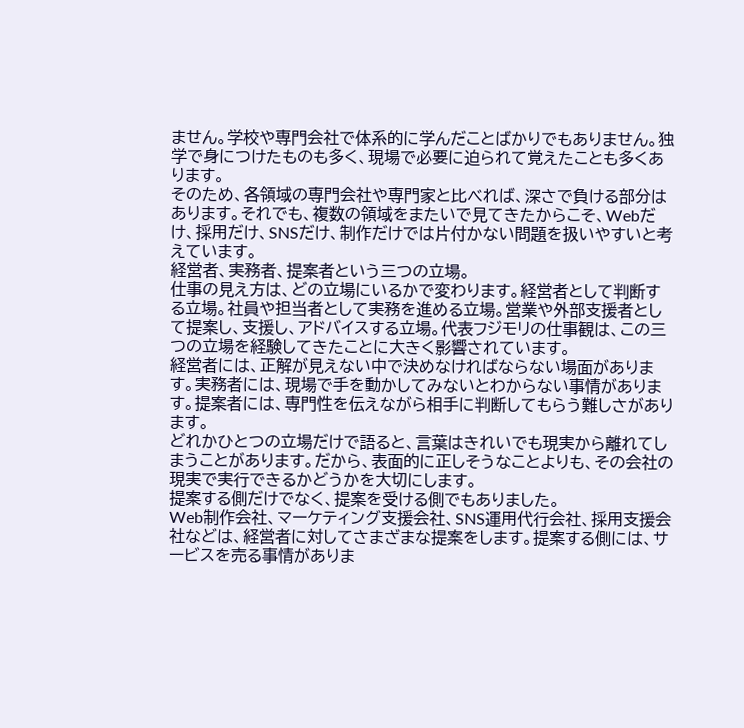ません。学校や専門会社で体系的に学んだことばかりでもありません。独学で身につけたものも多く、現場で必要に迫られて覚えたことも多くあります。
そのため、各領域の専門会社や専門家と比べれば、深さで負ける部分はあります。それでも、複数の領域をまたいで見てきたからこそ、Webだけ、採用だけ、SNSだけ、制作だけでは片付かない問題を扱いやすいと考えています。
経営者、実務者、提案者という三つの立場。
仕事の見え方は、どの立場にいるかで変わります。経営者として判断する立場。社員や担当者として実務を進める立場。営業や外部支援者として提案し、支援し、アドバイスする立場。代表フジモリの仕事観は、この三つの立場を経験してきたことに大きく影響されています。
経営者には、正解が見えない中で決めなければならない場面があります。実務者には、現場で手を動かしてみないとわからない事情があります。提案者には、専門性を伝えながら相手に判断してもらう難しさがあります。
どれかひとつの立場だけで語ると、言葉はきれいでも現実から離れてしまうことがあります。だから、表面的に正しそうなことよりも、その会社の現実で実行できるかどうかを大切にします。
提案する側だけでなく、提案を受ける側でもありました。
Web制作会社、マーケティング支援会社、SNS運用代行会社、採用支援会社などは、経営者に対してさまざまな提案をします。提案する側には、サービスを売る事情がありま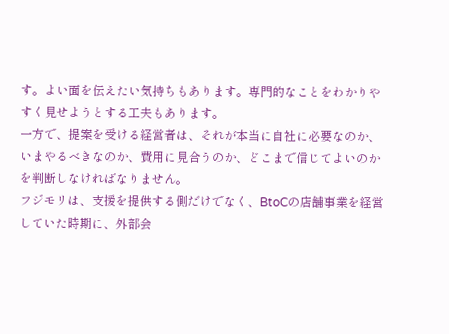す。よい面を伝えたい気持ちもあります。専門的なことをわかりやすく見せようとする工夫もあります。
一方で、提案を受ける経営者は、それが本当に自社に必要なのか、いまやるべきなのか、費用に見合うのか、どこまで信じてよいのかを判断しなければなりません。
フジモリは、支援を提供する側だけでなく、BtoCの店舗事業を経営していた時期に、外部会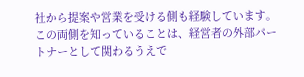社から提案や営業を受ける側も経験しています。この両側を知っていることは、経営者の外部パートナーとして関わるうえで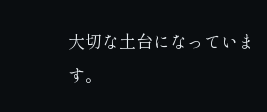大切な土台になっています。